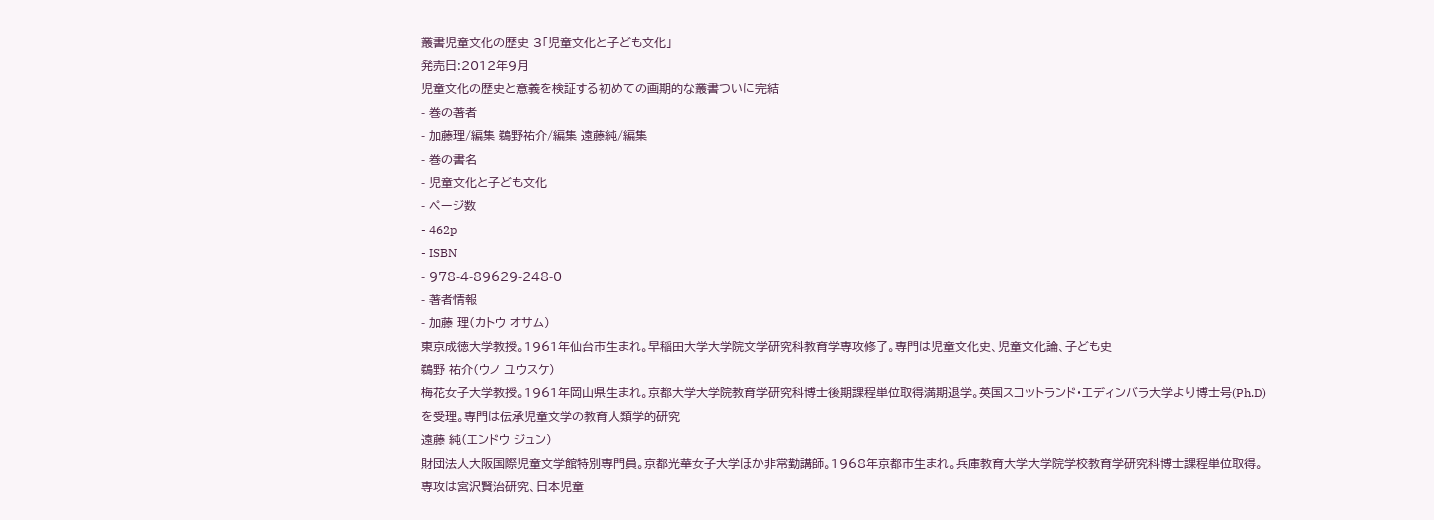叢書児童文化の歴史 3「児童文化と子ども文化」
発売日:2012年9月
児童文化の歴史と意義を検証する初めての画期的な叢書ついに完結
- 巻の著者
- 加藤理/編集 鵜野祐介/編集 遠藤純/編集
- 巻の書名
- 児童文化と子ども文化
- ページ数
- 462p
- ISBN
- 978-4-89629-248-0
- 著者情報
- 加藤 理(カトウ オサム)
東京成徳大学教授。1961年仙台市生まれ。早稲田大学大学院文学研究科教育学専攻修了。専門は児童文化史、児童文化論、子ども史
鵜野 祐介(ウノ ユウスケ)
梅花女子大学教授。1961年岡山県生まれ。京都大学大学院教育学研究科博士後期課程単位取得満期退学。英国スコットランド・エディンバラ大学より博士号(Ph.D)を受理。専門は伝承児童文学の教育人類学的研究
遠藤 純(エンドウ ジュン)
財団法人大阪国際児童文学館特別専門員。京都光華女子大学ほか非常勤講師。1968年京都市生まれ。兵庫教育大学大学院学校教育学研究科博士課程単位取得。専攻は宮沢賢治研究、日本児童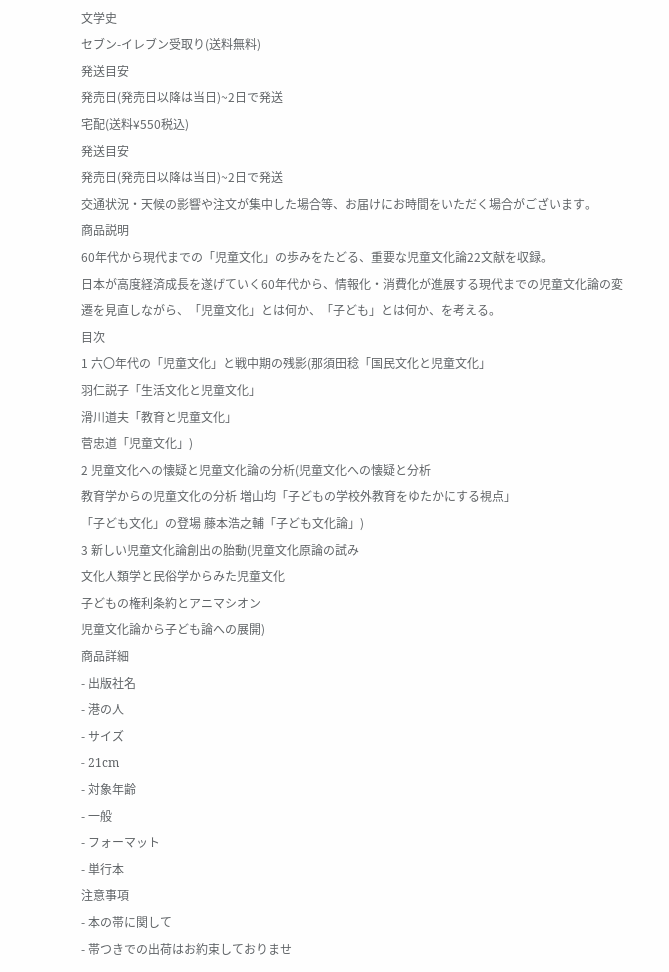文学史
セブン-イレブン受取り(送料無料)
発送目安
発売日(発売日以降は当日)~2日で発送
宅配(送料¥550税込)
発送目安
発売日(発売日以降は当日)~2日で発送
交通状況・天候の影響や注文が集中した場合等、お届けにお時間をいただく場合がございます。
商品説明
60年代から現代までの「児童文化」の歩みをたどる、重要な児童文化論22文献を収録。
日本が高度経済成長を遂げていく60年代から、情報化・消費化が進展する現代までの児童文化論の変遷を見直しながら、「児童文化」とは何か、「子ども」とは何か、を考える。
目次
1 六〇年代の「児童文化」と戦中期の残影(那須田稔「国民文化と児童文化」
羽仁説子「生活文化と児童文化」
滑川道夫「教育と児童文化」
菅忠道「児童文化」)
2 児童文化への懐疑と児童文化論の分析(児童文化への懐疑と分析
教育学からの児童文化の分析 増山均「子どもの学校外教育をゆたかにする視点」
「子ども文化」の登場 藤本浩之輔「子ども文化論」)
3 新しい児童文化論創出の胎動(児童文化原論の試み
文化人類学と民俗学からみた児童文化
子どもの権利条約とアニマシオン
児童文化論から子ども論への展開)
商品詳細
- 出版社名
- 港の人
- サイズ
- 21cm
- 対象年齢
- 一般
- フォーマット
- 単行本
注意事項
- 本の帯に関して
- 帯つきでの出荷はお約束しておりませ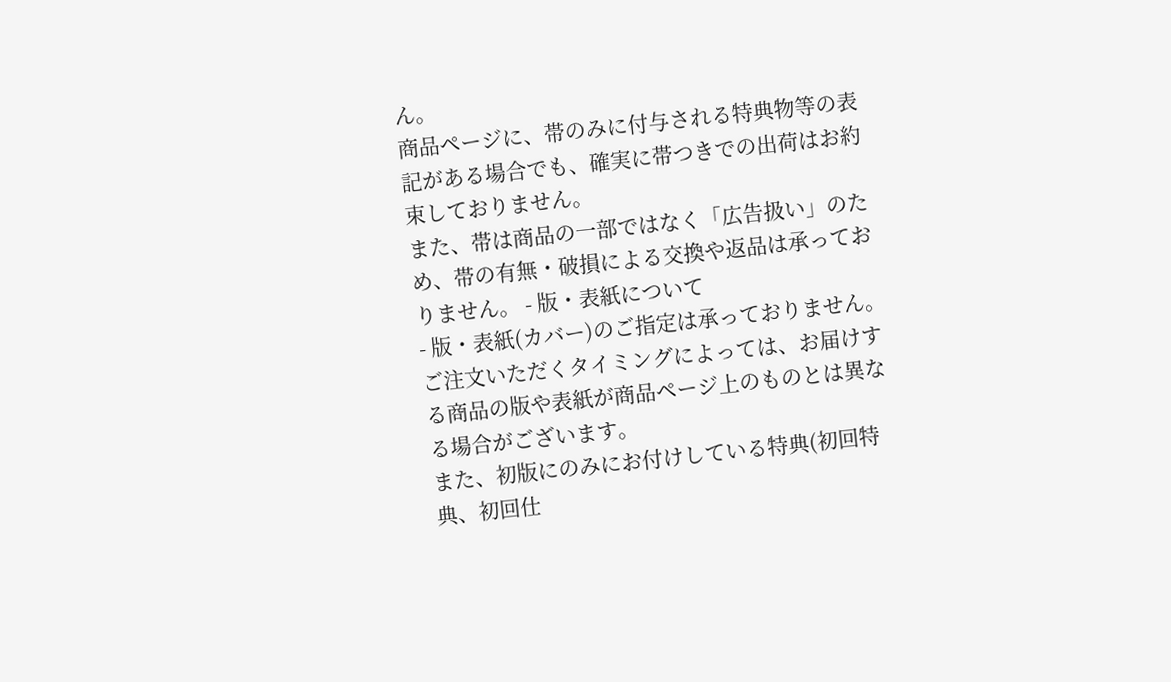ん。
商品ページに、帯のみに付与される特典物等の表記がある場合でも、確実に帯つきでの出荷はお約束しておりません。
また、帯は商品の一部ではなく「広告扱い」のため、帯の有無・破損による交換や返品は承っておりません。 - 版・表紙について
- 版・表紙(カバー)のご指定は承っておりません。ご注文いただくタイミングによっては、お届けする商品の版や表紙が商品ページ上のものとは異なる場合がございます。
また、初版にのみにお付けしている特典(初回特典、初回仕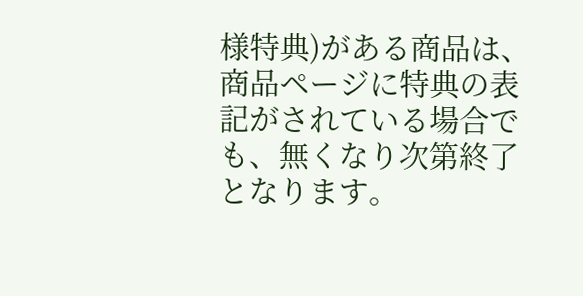様特典)がある商品は、商品ページに特典の表記がされている場合でも、無くなり次第終了となります。